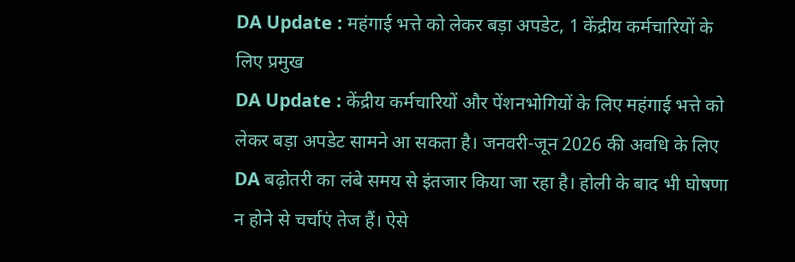DA Update : महंगाई भत्ते को लेकर बड़ा अपडेट, 1 केंद्रीय कर्मचारियों के लिए प्रमुख
DA Update : केंद्रीय कर्मचारियों और पेंशनभोगियों के लिए महंगाई भत्ते को लेकर बड़ा अपडेट सामने आ सकता है। जनवरी-जून 2026 की अवधि के लिए DA बढ़ोतरी का लंबे समय से इंतजार किया जा रहा है। होली के बाद भी घोषणा न होने से चर्चाएं तेज हैं। ऐसे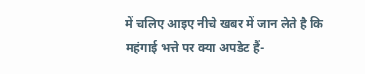में चलिए आइए नीचे खबर में जान लेते है कि महंगाई भत्ते पर क्या अपडेट हैं-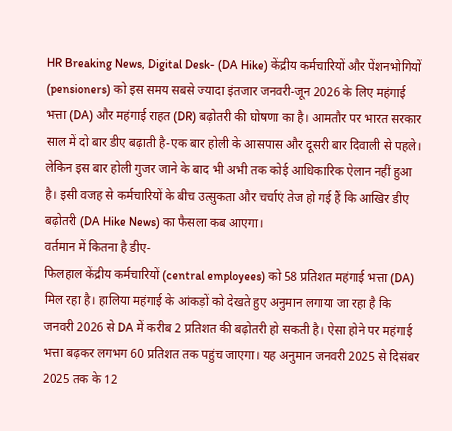HR Breaking News, Digital Desk- (DA Hike) केंद्रीय कर्मचारियों और पेंशनभोगियों (pensioners) को इस समय सबसे ज्यादा इंतजार जनवरी-जून 2026 के लिए महंगाई भत्ता (DA) और महंगाई राहत (DR) बढ़ोतरी की घोषणा का है। आमतौर पर भारत सरकार साल में दो बार डीए बढ़ाती है-एक बार होली के आसपास और दूसरी बार दिवाली से पहले।
लेकिन इस बार होली गुजर जाने के बाद भी अभी तक कोई आधिकारिक ऐलान नहीं हुआ है। इसी वजह से कर्मचारियों के बीच उत्सुकता और चर्चाएं तेज हो गई हैं कि आखिर डीए बढ़ोतरी (DA Hike News) का फैसला कब आएगा।
वर्तमान में कितना है डीए-
फिलहाल केंद्रीय कर्मचारियों (central employees) को 58 प्रतिशत महंगाई भत्ता (DA) मिल रहा है। हालिया महंगाई के आंकड़ों को देखते हुए अनुमान लगाया जा रहा है कि जनवरी 2026 से DA में करीब 2 प्रतिशत की बढ़ोतरी हो सकती है। ऐसा होने पर महंगाई भत्ता बढ़कर लगभग 60 प्रतिशत तक पहुंच जाएगा। यह अनुमान जनवरी 2025 से दिसंबर 2025 तक के 12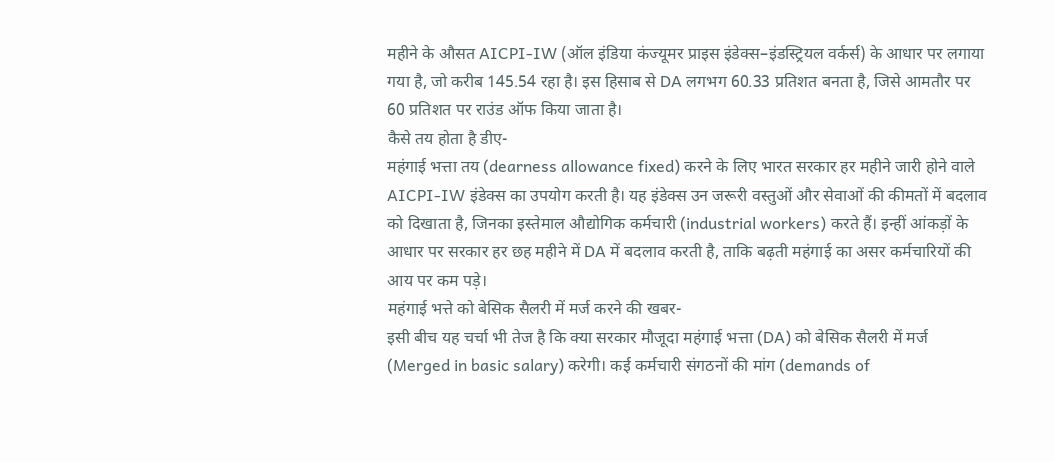महीने के औसत AICPI-IW (ऑल इंडिया कंज्यूमर प्राइस इंडेक्स–इंडस्ट्रियल वर्कर्स) के आधार पर लगाया गया है, जो करीब 145.54 रहा है। इस हिसाब से DA लगभग 60.33 प्रतिशत बनता है, जिसे आमतौर पर 60 प्रतिशत पर राउंड ऑफ किया जाता है।
कैसे तय होता है डीए-
महंगाई भत्ता तय (dearness allowance fixed) करने के लिए भारत सरकार हर महीने जारी होने वाले AICPI-IW इंडेक्स का उपयोग करती है। यह इंडेक्स उन जरूरी वस्तुओं और सेवाओं की कीमतों में बदलाव को दिखाता है, जिनका इस्तेमाल औद्योगिक कर्मचारी (industrial workers) करते हैं। इन्हीं आंकड़ों के आधार पर सरकार हर छह महीने में DA में बदलाव करती है, ताकि बढ़ती महंगाई का असर कर्मचारियों की आय पर कम पड़े।
महंगाई भत्ते को बेसिक सैलरी में मर्ज करने की खबर-
इसी बीच यह चर्चा भी तेज है कि क्या सरकार मौजूदा महंगाई भत्ता (DA) को बेसिक सैलरी में मर्ज (Merged in basic salary) करेगी। कई कर्मचारी संगठनों की मांग (demands of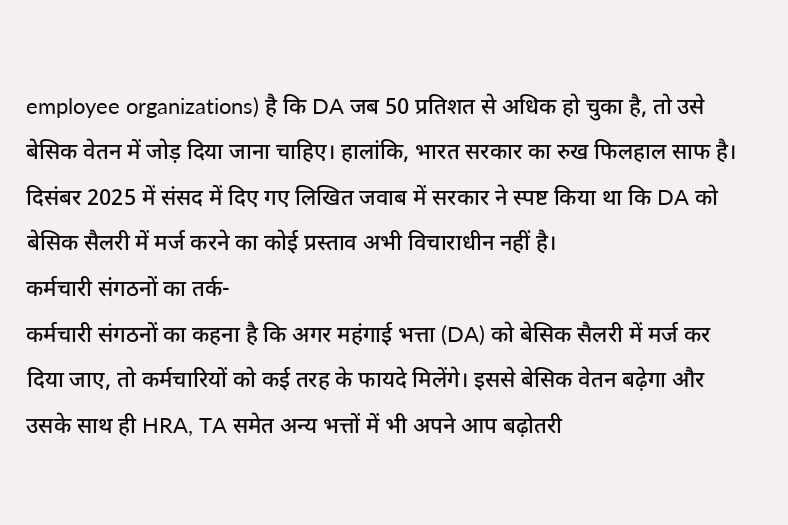employee organizations) है कि DA जब 50 प्रतिशत से अधिक हो चुका है, तो उसे बेसिक वेतन में जोड़ दिया जाना चाहिए। हालांकि, भारत सरकार का रुख फिलहाल साफ है। दिसंबर 2025 में संसद में दिए गए लिखित जवाब में सरकार ने स्पष्ट किया था कि DA को बेसिक सैलरी में मर्ज करने का कोई प्रस्ताव अभी विचाराधीन नहीं है।
कर्मचारी संगठनों का तर्क-
कर्मचारी संगठनों का कहना है कि अगर महंगाई भत्ता (DA) को बेसिक सैलरी में मर्ज कर दिया जाए, तो कर्मचारियों को कई तरह के फायदे मिलेंगे। इससे बेसिक वेतन बढ़ेगा और उसके साथ ही HRA, TA समेत अन्य भत्तों में भी अपने आप बढ़ोतरी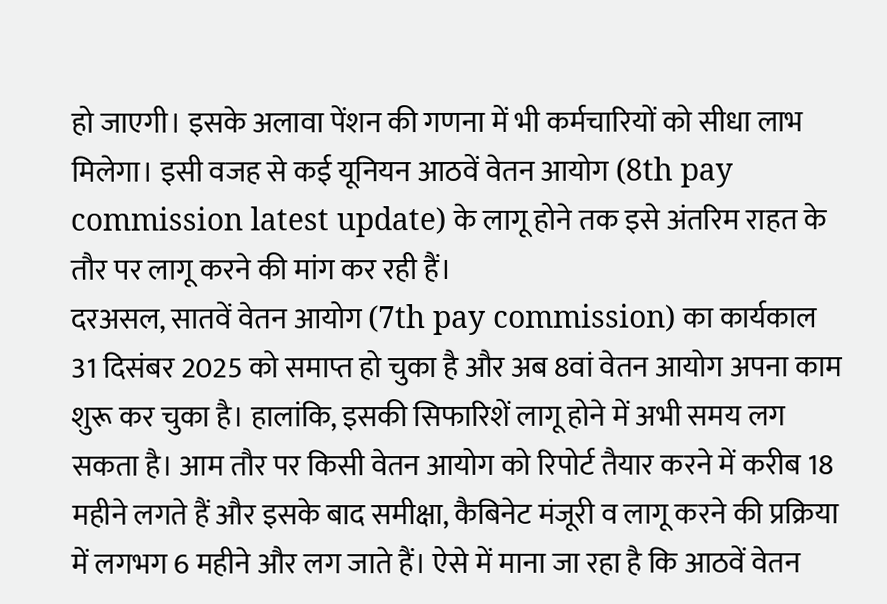हो जाएगी। इसके अलावा पेंशन की गणना में भी कर्मचारियों को सीधा लाभ मिलेगा। इसी वजह से कई यूनियन आठवें वेतन आयोग (8th pay commission latest update) के लागू होने तक इसे अंतरिम राहत के तौर पर लागू करने की मांग कर रही हैं।
दरअसल, सातवें वेतन आयोग (7th pay commission) का कार्यकाल 31 दिसंबर 2025 को समाप्त हो चुका है और अब 8वां वेतन आयोग अपना काम शुरू कर चुका है। हालांकि, इसकी सिफारिशें लागू होने में अभी समय लग सकता है। आम तौर पर किसी वेतन आयोग को रिपोर्ट तैयार करने में करीब 18 महीने लगते हैं और इसके बाद समीक्षा, कैबिनेट मंजूरी व लागू करने की प्रक्रिया में लगभग 6 महीने और लग जाते हैं। ऐसे में माना जा रहा है कि आठवें वेतन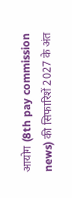आयोग (8th pay commission news) की सिफारिशें 2027 के अंत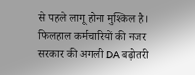से पहले लागू होना मुश्किल है। फिलहाल कर्मचारियों की नजर सरकार की अगली DA बढ़ोतरी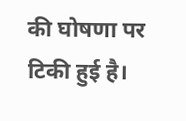की घोषणा पर टिकी हुई है।